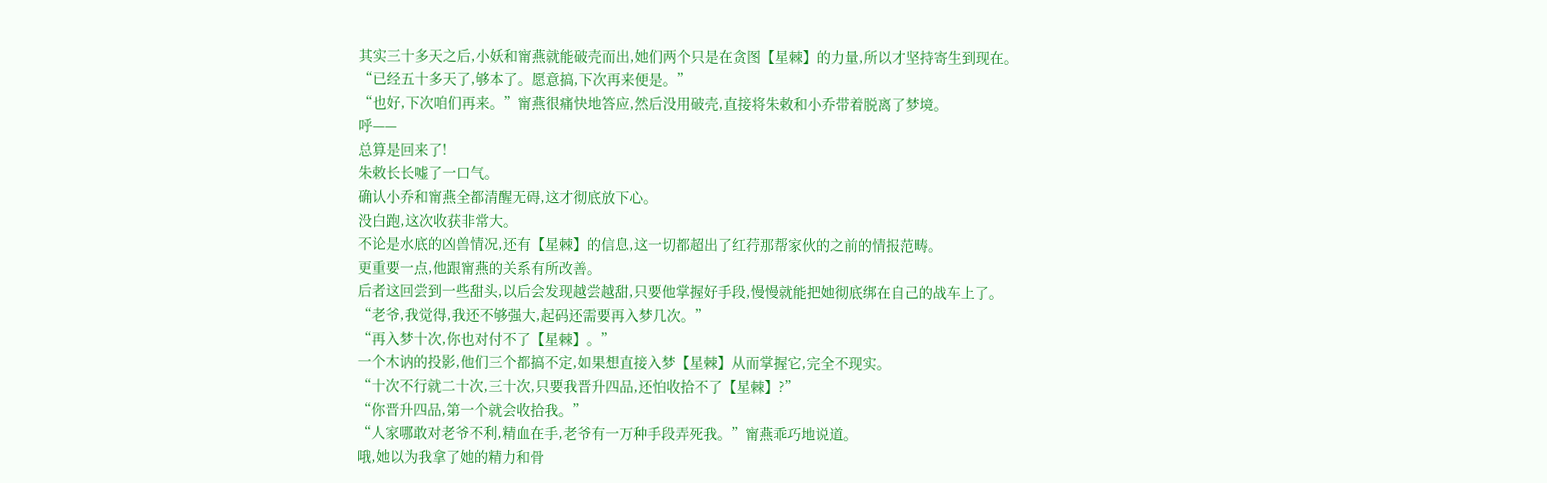其实三十多天之后,小妖和甯燕就能破壳而出,她们两个只是在贪图【星棘】的力量,所以才坚持寄生到现在。
“已经五十多天了,够本了。愿意搞,下次再来便是。”
“也好,下次咱们再来。”甯燕很痛快地答应,然后没用破壳,直接将朱敕和小乔带着脱离了梦境。
呼——
总算是回来了!
朱敕长长嘘了一口气。
确认小乔和甯燕全都清醒无碍,这才彻底放下心。
没白跑,这次收获非常大。
不论是水底的凶兽情况,还有【星棘】的信息,这一切都超出了红荇那帮家伙的之前的情报范畴。
更重要一点,他跟甯燕的关系有所改善。
后者这回尝到一些甜头,以后会发现越尝越甜,只要他掌握好手段,慢慢就能把她彻底绑在自己的战车上了。
“老爷,我觉得,我还不够强大,起码还需要再入梦几次。”
“再入梦十次,你也对付不了【星棘】。”
一个木讷的投影,他们三个都搞不定,如果想直接入梦【星棘】从而掌握它,完全不现实。
“十次不行就二十次,三十次,只要我晋升四品,还怕收拾不了【星棘】?”
“你晋升四品,第一个就会收拾我。”
“人家哪敢对老爷不利,精血在手,老爷有一万种手段弄死我。”甯燕乖巧地说道。
哦,她以为我拿了她的精力和骨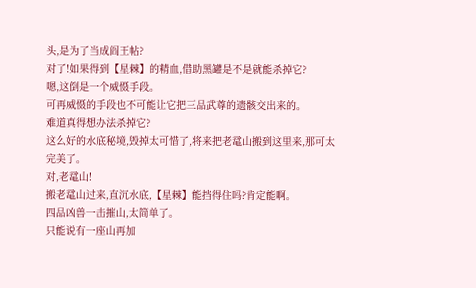头,是为了当成阎王帖?
对了!如果得到【星棘】的精血,借助黑罐是不是就能杀掉它?
嗯,这倒是一个威慑手段。
可再威慑的手段也不可能让它把三品武尊的遗骸交出来的。
难道真得想办法杀掉它?
这么好的水底秘境,毁掉太可惜了,将来把老鼋山搬到这里来,那可太完美了。
对,老鼋山!
搬老鼋山过来,直沉水底,【星棘】能挡得住吗?肯定能啊。
四品凶兽一击摧山,太简单了。
只能说有一座山再加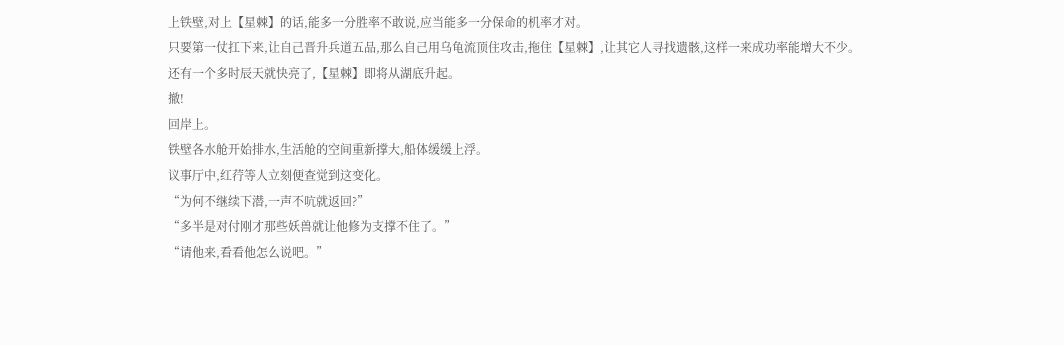上铁壁,对上【星棘】的话,能多一分胜率不敢说,应当能多一分保命的机率才对。
只要第一仗扛下来,让自己晋升兵道五品,那么自己用乌龟流顶住攻击,拖住【星棘】,让其它人寻找遗骸,这样一来成功率能增大不少。
还有一个多时辰天就快亮了,【星棘】即将从湖底升起。
撤!
回岸上。
铁壁各水舱开始排水,生活舱的空间重新撑大,船体缓缓上浮。
议事厅中,红荇等人立刻便查觉到这变化。
“为何不继续下潜,一声不吭就返回?”
“多半是对付刚才那些妖兽就让他修为支撑不住了。”
“请他来,看看他怎么说吧。”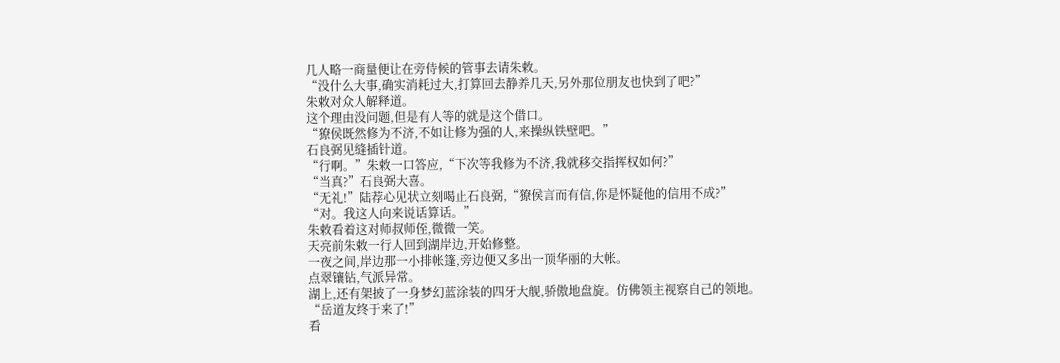几人略一商量便让在旁侍候的管事去请朱敕。
“没什么大事,确实消耗过大,打算回去静养几天,另外那位朋友也快到了吧?”
朱敕对众人解释道。
这个理由没问题,但是有人等的就是这个借口。
“獠侯既然修为不济,不如让修为强的人,来操纵铁壁吧。”
石良弼见缝插针道。
“行啊。”朱敕一口答应,“下次等我修为不济,我就移交指挥权如何?”
“当真?”石良弼大喜。
“无礼!”陆荐心见状立刻喝止石良弼,“獠侯言而有信,你是怀疑他的信用不成?”
“对。我这人向来说话算话。”
朱敕看着这对师叔师侄,微微一笑。
天亮前朱敕一行人回到湖岸边,开始修整。
一夜之间,岸边那一小排帐篷,旁边便又多出一顶华丽的大帐。
点翠镶钻,气派异常。
湖上,还有架披了一身梦幻蓝涂装的四牙大舰,骄傲地盘旋。仿佛领主视察自己的领地。
“岳道友终于来了!”
看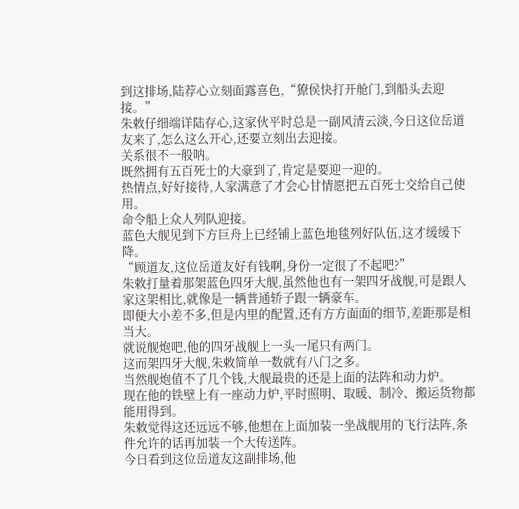到这排场,陆荐心立刻面露喜色,“獠侯快打开舱门,到船头去迎接。”
朱敕仔细端详陆存心,这家伙平时总是一副风清云淡,今日这位岳道友来了,怎么这么开心,还要立刻出去迎接。
关系很不一般呐。
既然拥有五百死士的大豪到了,肯定是要迎一迎的。
热情点,好好接待,人家满意了才会心甘情愿把五百死士交给自己使用。
命令船上众人列队迎接。
蓝色大舰见到下方巨舟上已经铺上蓝色地毯列好队伍,这才缓缓下降。
“顾道友,这位岳道友好有钱啊,身份一定很了不起吧?”
朱敕打量着那架蓝色四牙大舰,虽然他也有一架四牙战舰,可是跟人家这架相比,就像是一辆普通轿子跟一辆豪车。
即便大小差不多,但是内里的配置,还有方方面面的细节,差距那是相当大。
就说舰炮吧,他的四牙战舰上一头一尾只有两门。
这而架四牙大舰,朱敕简单一数就有八门之多。
当然舰炮值不了几个钱,大舰最贵的还是上面的法阵和动力炉。
现在他的铁壁上有一座动力炉,平时照明、取暖、制冷、搬运货物都能用得到。
朱敕觉得这还远远不够,他想在上面加装一坐战舰用的飞行法阵,条件允许的话再加装一个大传送阵。
今日看到这位岳道友这副排场,他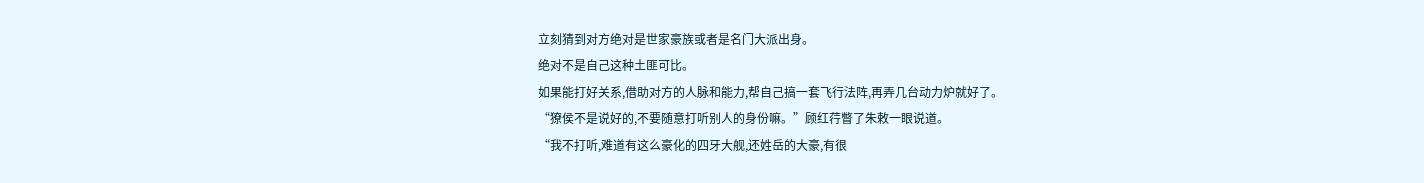立刻猜到对方绝对是世家豪族或者是名门大派出身。
绝对不是自己这种土匪可比。
如果能打好关系,借助对方的人脉和能力,帮自己搞一套飞行法阵,再弄几台动力炉就好了。
“獠侯不是说好的,不要随意打听别人的身份嘛。”顾红荇瞥了朱敕一眼说道。
“我不打听,难道有这么豪化的四牙大舰,还姓岳的大豪,有很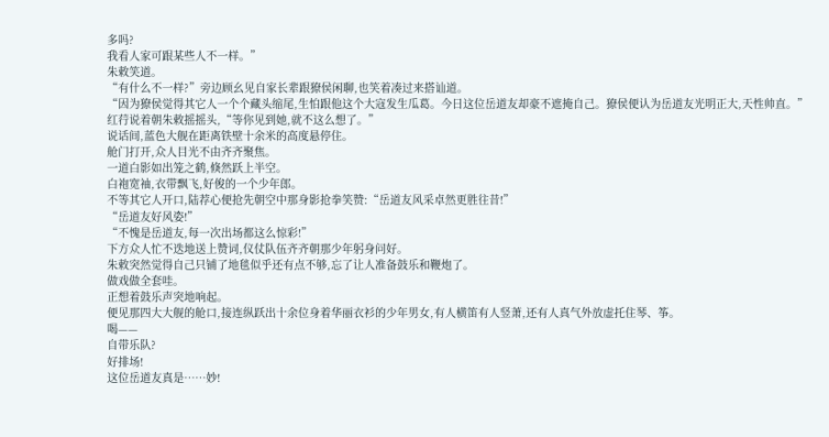多吗?
我看人家可跟某些人不一样。”
朱敕笑道。
“有什么不一样?”旁边顾幺见自家长辈跟獠侯闲聊,也笑着凑过来搭讪道。
“因为獠侯觉得其它人一个个藏头缩尾,生怕跟他这个大寇发生瓜葛。今日这位岳道友却豪不遮掩自己。獠侯便认为岳道友光明正大,天性帅直。”
红荇说着朝朱敕摇摇头,“等你见到她,就不这么想了。”
说话间,蓝色大舰在距离铁壁十余米的高度悬停住。
舱门打开,众人目光不由齐齐聚焦。
一道白影如出笼之鹤,倏然跃上半空。
白袍宽袖,衣带飘飞,好俊的一个少年郎。
不等其它人开口,陆荐心便抢先朝空中那身影抢拳笑赞:“岳道友风采卓然更胜往昔!”
“岳道友好风姿!”
“不愧是岳道友,每一次出场都这么惊彩!”
下方众人忙不迭地送上赞词,仪仗队伍齐齐朝那少年躬身问好。
朱敕突然觉得自己只铺了地毯似乎还有点不够,忘了让人准备鼓乐和鞭炮了。
做戏做全套哇。
正想着鼓乐声突地响起。
便见那四大大舰的舱口,接连纵跃出十余位身着华丽衣衫的少年男女,有人横笛有人竖萧,还有人真气外放虚托住琴、筝。
喝——
自带乐队?
好排场!
这位岳道友真是……妙!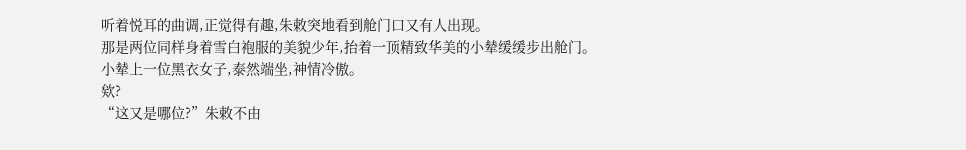听着悦耳的曲调,正觉得有趣,朱敕突地看到舱门口又有人出现。
那是两位同样身着雪白袍服的美貌少年,抬着一顶精致华美的小辇缓缓步出舱门。
小辇上一位黑衣女子,泰然端坐,神情冷傲。
欸?
“这又是哪位?”朱敕不由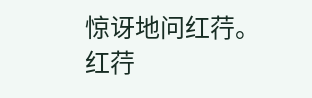惊讶地问红荇。
红荇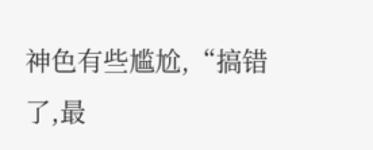神色有些尴尬,“搞错了,最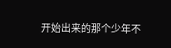开始出来的那个少年不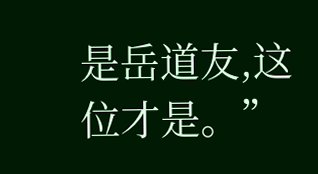是岳道友,这位才是。”